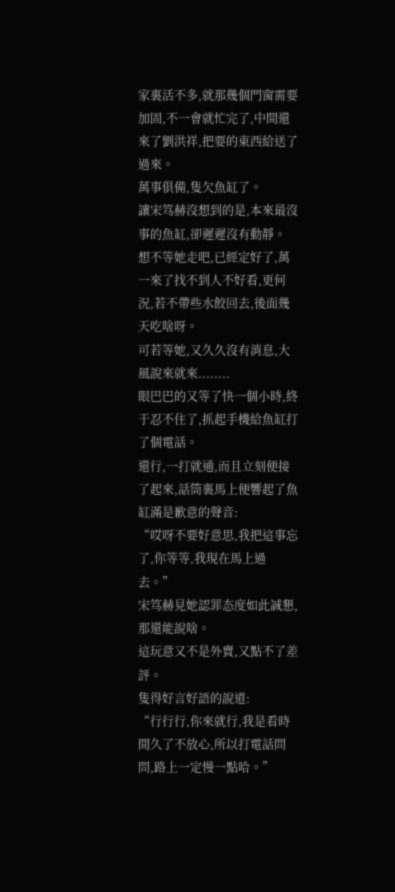家裏活不多,就那幾個門窗需要加固,不一會就忙完了,中間還來了劉洪祥,把要的東西給送了過來。
萬事俱備,隻欠魚缸了。
讓宋笃赫沒想到的是,本來最沒事的魚缸,卻遲遲沒有動靜。
想不等她走吧,已經定好了,萬一來了找不到人不好看,更何況,若不帶些水餃回去,後面幾天吃啥呀。
可若等她,又久久沒有消息,大風說來就來........
眼巴巴的又等了快一個小時,終于忍不住了,抓起手機給魚缸打了個電話。
還行,一打就通,而且立刻便接了起來,話筒裏馬上便響起了魚缸滿是歉意的聲音:
“哎呀不要好意思,我把這事忘了,你等等,我現在馬上過去。”
宋笃赫見她認罪态度如此誠懇,那還能說啥。
這玩意又不是外賣,又點不了差評。
隻得好言好語的說道:
“行行行,你來就行,我是看時間久了不放心,所以打電話問問,路上一定慢一點哈。”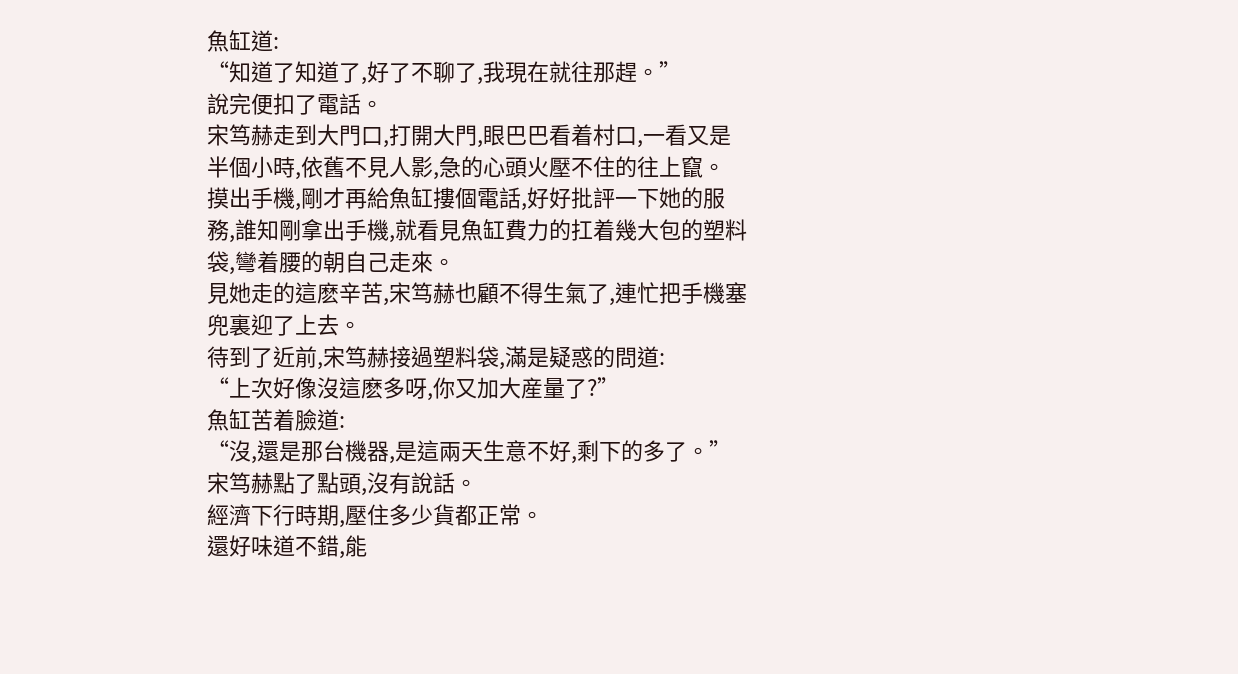魚缸道:
“知道了知道了,好了不聊了,我現在就往那趕。”
說完便扣了電話。
宋笃赫走到大門口,打開大門,眼巴巴看着村口,一看又是半個小時,依舊不見人影,急的心頭火壓不住的往上竄。
摸出手機,剛才再給魚缸摟個電話,好好批評一下她的服務,誰知剛拿出手機,就看見魚缸費力的扛着幾大包的塑料袋,彎着腰的朝自己走來。
見她走的這麽辛苦,宋笃赫也顧不得生氣了,連忙把手機塞兜裏迎了上去。
待到了近前,宋笃赫接過塑料袋,滿是疑惑的問道:
“上次好像沒這麽多呀,你又加大産量了?”
魚缸苦着臉道:
“沒,還是那台機器,是這兩天生意不好,剩下的多了。”
宋笃赫點了點頭,沒有說話。
經濟下行時期,壓住多少貨都正常。
還好味道不錯,能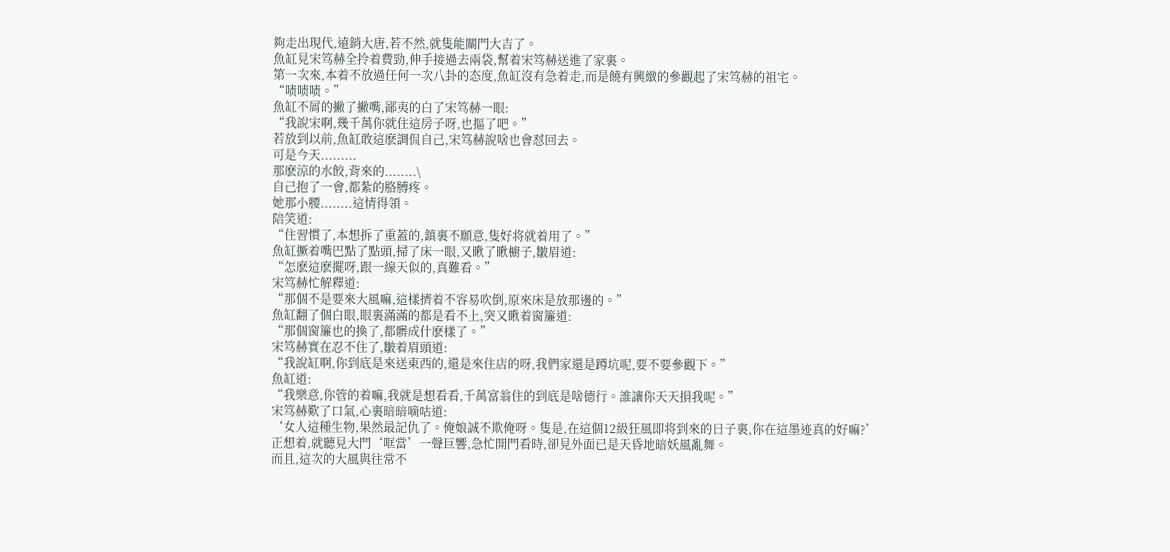夠走出現代,遠銷大唐,若不然,就隻能關門大吉了。
魚缸見宋笃赫全拎着費勁,伸手接過去兩袋,幫着宋笃赫送進了家裏。
第一次來,本着不放過任何一次八卦的态度,魚缸沒有急着走,而是饒有興緻的參觀起了宋笃赫的祖宅。
“啧啧啧。”
魚缸不屑的撇了撇嘴,鄙夷的白了宋笃赫一眼:
“我說宋啊,幾千萬你就住這房子呀,也摳了吧。”
若放到以前,魚缸敢這麽調侃自己,宋笃赫說啥也會怼回去。
可是今天.........
那麽涼的水餃,背來的........\
自己抱了一會,都紮的胳膊疼。
她那小腰........這情得領。
陪笑道:
“住習慣了,本想拆了重蓋的,鎮裏不願意,隻好将就着用了。”
魚缸撅着嘴巴點了點頭,掃了床一眼,又瞅了瞅櫥子,皺眉道:
“怎麽這麽擺呀,跟一線天似的,真難看。”
宋笃赫忙解釋道:
“那個不是要來大風嘛,這樣擠着不容易吹倒,原來床是放那邊的。”
魚缸翻了個白眼,眼裏滿滿的都是看不上,突又瞅着窗簾道:
“那個窗簾也的換了,都髒成什麽樣了。”
宋笃赫實在忍不住了,皺着眉頭道:
“我說缸啊,你到底是來送東西的,還是來住店的呀,我們家還是蹲坑呢,要不要參觀下。”
魚缸道:
“我樂意,你管的着嘛,我就是想看看,千萬富翁住的到底是啥德行。誰讓你天天損我呢。”
宋笃赫歎了口氣,心裏暗暗嘀咕道:
‘女人這種生物,果然最記仇了。俺娘誠不欺俺呀。隻是,在這個12級狂風即将到來的日子裏,你在這墨迹真的好嘛?’
正想着,就聽見大門‘哐當’一聲巨響,急忙開門看時,卻見外面已是天昏地暗妖風亂舞。
而且,這次的大風與往常不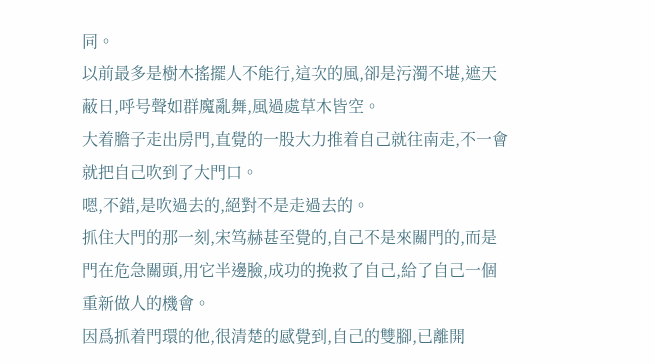同。
以前最多是樹木搖擺人不能行,這次的風,卻是污濁不堪,遮天蔽日,呼号聲如群魔亂舞,風過處草木皆空。
大着膽子走出房門,直覺的一股大力推着自己就往南走,不一會就把自己吹到了大門口。
嗯,不錯,是吹過去的,絕對不是走過去的。
抓住大門的那一刻,宋笃赫甚至覺的,自己不是來關門的,而是門在危急關頭,用它半邊臉,成功的挽救了自己,給了自己一個重新做人的機會。
因爲抓着門環的他,很清楚的感覺到,自己的雙腳,已離開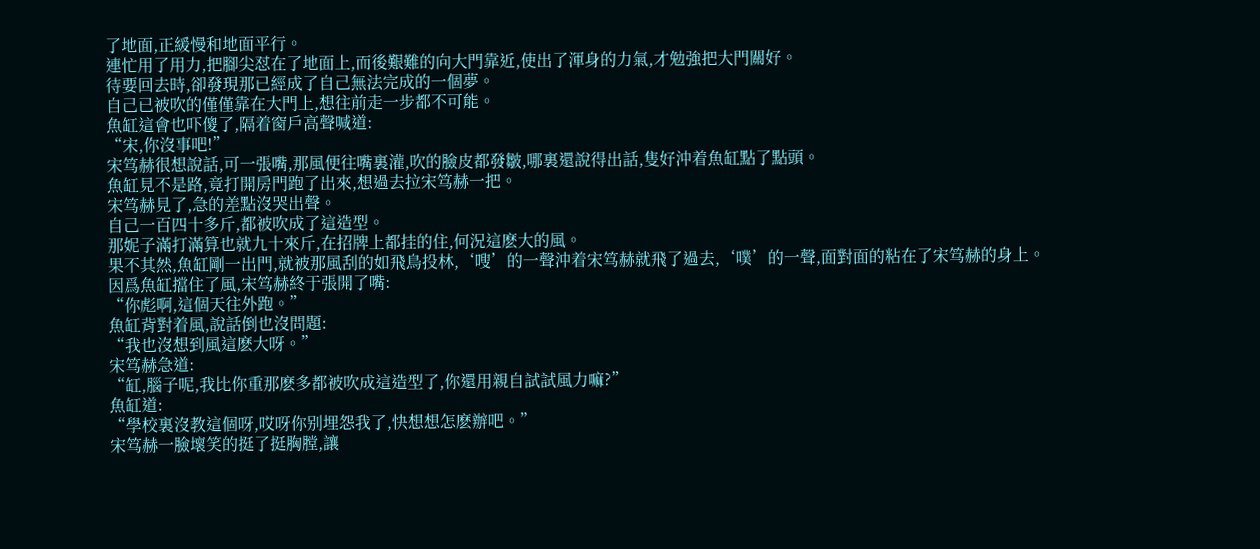了地面,正緩慢和地面平行。
連忙用了用力,把腳尖怼在了地面上,而後艱難的向大門靠近,使出了渾身的力氣,才勉強把大門關好。
待要回去時,卻發現那已經成了自己無法完成的一個夢。
自己已被吹的僅僅靠在大門上,想往前走一步都不可能。
魚缸這會也吓傻了,隔着窗戶高聲喊道:
“宋,你沒事吧!”
宋笃赫很想說話,可一張嘴,那風便往嘴裏灌,吹的臉皮都發皺,哪裏還說得出話,隻好沖着魚缸點了點頭。
魚缸見不是路,竟打開房門跑了出來,想過去拉宋笃赫一把。
宋笃赫見了,急的差點沒哭出聲。
自己一百四十多斤,都被吹成了這造型。
那妮子滿打滿算也就九十來斤,在招牌上都挂的住,何況這麽大的風。
果不其然,魚缸剛一出門,就被那風刮的如飛鳥投林,‘嗖’的一聲沖着宋笃赫就飛了過去,‘噗’的一聲,面對面的粘在了宋笃赫的身上。
因爲魚缸擋住了風,宋笃赫終于張開了嘴:
“你彪啊,這個天往外跑。”
魚缸背對着風,說話倒也沒問題:
“我也沒想到風這麽大呀。”
宋笃赫急道:
“缸,腦子呢,我比你重那麽多都被吹成這造型了,你還用親自試試風力嘛?”
魚缸道:
“學校裏沒教這個呀,哎呀你别埋怨我了,快想想怎麽辦吧。”
宋笃赫一臉壞笑的挺了挺胸膛,讓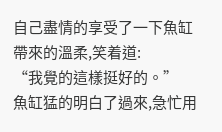自己盡情的享受了一下魚缸帶來的溫柔,笑着道:
“我覺的這樣挺好的。”
魚缸猛的明白了過來,急忙用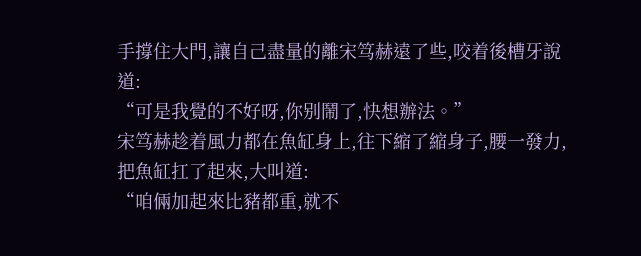手撐住大門,讓自己盡量的離宋笃赫遠了些,咬着後槽牙說道:
“可是我覺的不好呀,你别鬧了,快想辦法。”
宋笃赫趁着風力都在魚缸身上,往下縮了縮身子,腰一發力,把魚缸扛了起來,大叫道:
“咱倆加起來比豬都重,就不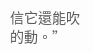信它還能吹的動。”